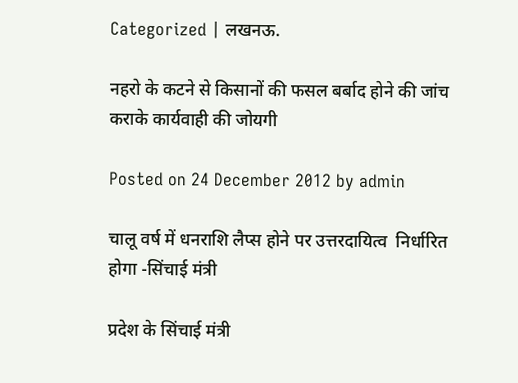Categorized | लखनऊ.

नहरो के कटने से किसानों की फसल बर्बाद होने की जांच कराके कार्यवाही की जोयगी

Posted on 24 December 2012 by admin

चालू वर्ष में धनराशि लैप्स होने पर उत्तरदायित्व  निर्धारित होगा -सिंचाई मंत्री

प्रदेश के सिंचाई मंत्री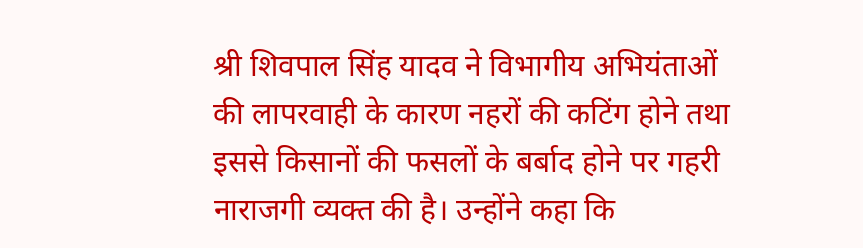श्री शिवपाल सिंह यादव ने विभागीय अभियंताओं की लापरवाही के कारण नहरों की कटिंग होने तथा इससे किसानों की फसलों के बर्बाद होने पर गहरी नाराजगी व्यक्त की है। उन्होंने कहा कि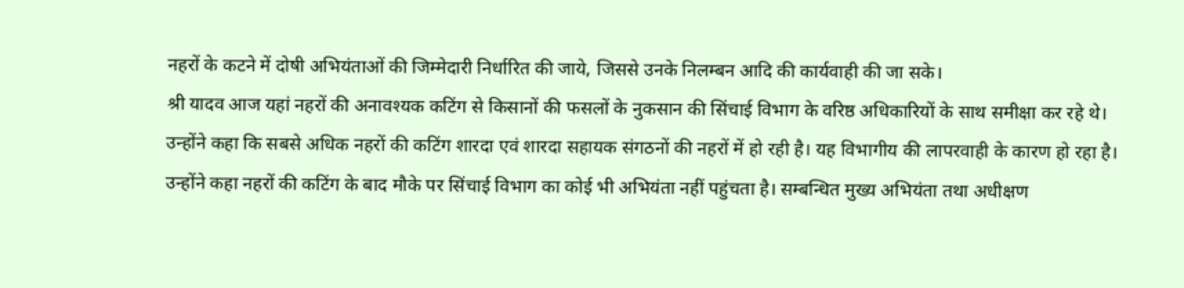नहरों के कटने में दोषी अभियंताओं की जिम्मेदारी निर्धारित की जाये, जिससे उनके निलम्बन आदि की कार्यवाही की जा सके।
श्री यादव आज यहां नहरों की अनावश्यक कटिंग से किसानों की फसलों के नुकसान की सिंचाई विभाग के वरिष्ठ अधिकारियों के साथ समीक्षा कर रहे थे। उन्होंने कहा कि सबसे अधिक नहरों की कटिंग शारदा एवं शारदा सहायक संगठनों की नहरों में हो रही है। यह विभागीय की लापरवाही के कारण हो रहा है। उन्होंने कहा नहरों की कटिंग के बाद मौके पर सिंचाई विभाग का कोई भी अभियंता नहीं पहुंचता है। सम्बन्धित मुख्य अभियंता तथा अधीक्षण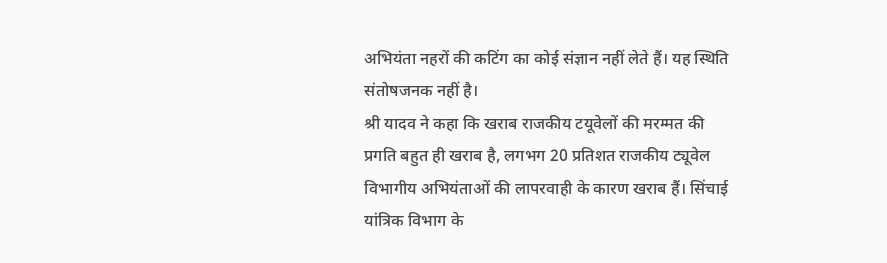अभियंता नहरों की कटिंग का कोई संज्ञान नहीं लेते हैं। यह स्थिति संतोषजनक नहीं है।
श्री यादव ने कहा कि खराब राजकीय टयूवेलों की मरम्मत की प्रगति बहुत ही खराब है, लगभग 20 प्रतिशत राजकीय ट्यूवेल विभागीय अभियंताओं की लापरवाही के कारण खराब हैं। सिंचाई यांत्रिक विभाग के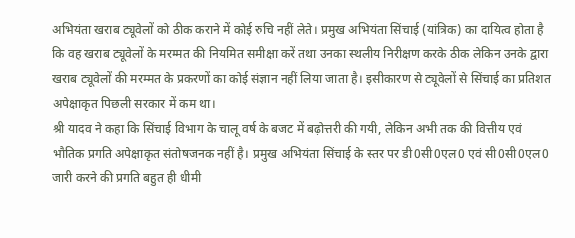अभियंता खराब ट्यूवेलों को ठीक कराने में कोई रुचि नहीं लेते। प्रमुख अभियंता सिंचाई (यांत्रिक) का दायित्व होता है कि वह खराब ट्यूवेलों के मरम्मत की नियमित समीक्षा करें तथा उनका स्थलीय निरीक्षण करके ठीक लेकिन उनके द्वारा खराब ट्यूवेलों की मरम्मत के प्रकरणों का कोई संज्ञान नहीं लिया जाता है। इसीकारण से ट्यूवेलों से सिंचाई का प्रतिशत अपेक्षाकृत पिछली सरकार में कम था।
श्री यादव ने कहा कि सिंचाई विभाग के चालू वर्ष के बजट में बढ़ोत्तरी की गयी, लेकिन अभी तक की वित्तीय एवं भौतिक प्रगति अपेक्षाकृत संतोषजनक नहीं है। प्रमुख अभियंता सिंचाई के स्तर पर डी0सी0एल0 एवं सी0सी0एल0 जारी करने की प्रगति बहुत ही धीमी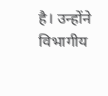है। उन्होंने विभागीय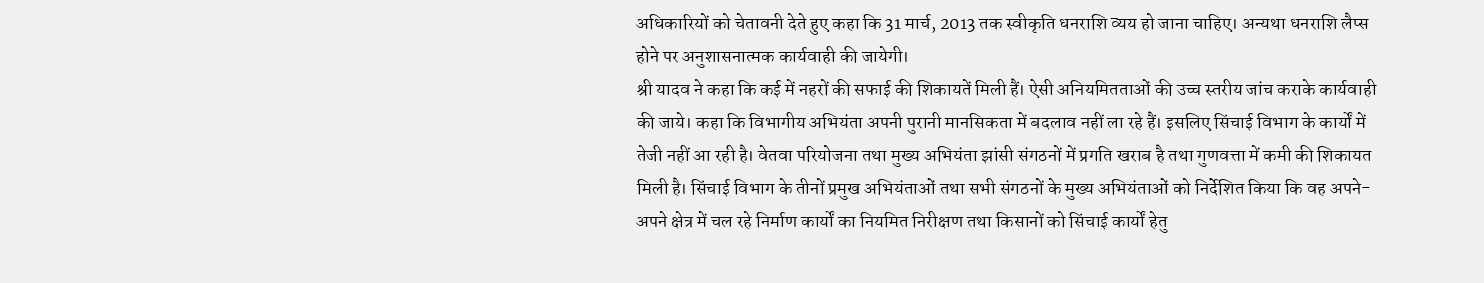अधिकारियों को चेतावनी देते हुए कहा कि 31 मार्च, 2013 तक स्वीकृति धनराशि व्यय हो जाना चाहिए। अन्यथा धनराशि लैप्स होने पर अनुशासनात्मक कार्यवाही की जायेगी।
श्री यादव ने कहा कि कई में नहरों की सफाई की शिकायतें मिली हैं। ऐसी अनियमितताओं की उच्च स्तरीय जांच कराके कार्यवाही की जाये। कहा कि विभागीय अभियंता अपनी पुरानी मानसिकता में बदलाव नहीं ला रहे हैं। इसलिए सिंचाई विभाग के कार्यों में तेजी नहीं आ रही है। वेतवा परियोजना तथा मुख्य अभियंता झांसी संगठनों में प्रगति खराब है तथा गुणवत्ता में कमी की शिकायत मिली है। सिंचाई विभाग के तीनों प्रमुख अभियंताओं तथा सभी संगठनों के मुख्य अभियंताओं को निर्देशित किया कि वह अपने-अपने क्षेत्र में चल रहे निर्माण कार्यों का नियमित निरीक्षण तथा किसानों को सिंचाई कार्यों हेतु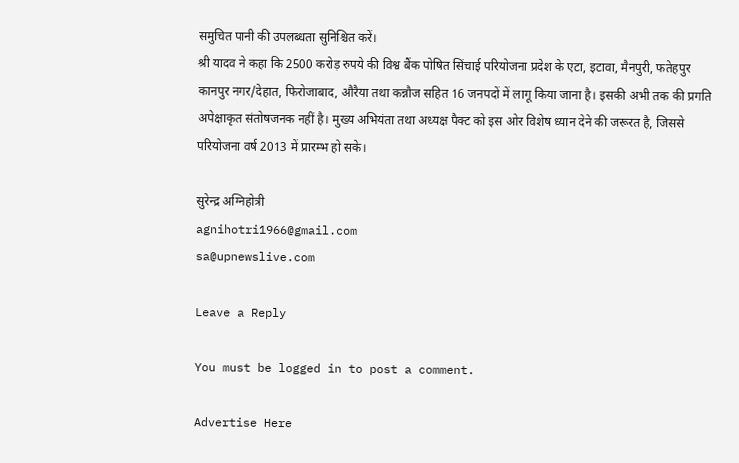समुचित पानी की उपलब्धता सुनिश्चित करें।
श्री यादव ने कहा कि 2500 करोड़ रुपये की विश्व बैंक पोषित सिंचाई परियोजना प्रदेश के एटा, इटावा, मैनपुरी, फतेहपुर कानपुर नगर/देहात, फिरोजाबाद, औरैया तथा कन्नौज सहित 16 जनपदों में लागू किया जाना है। इसकी अभी तक की प्रगति अपेक्षाकृत संतोषजनक नहीं है। मुख्य अभियंता तथा अध्यक्ष पैक्ट को इस ओर विशेष ध्यान देने की जरूरत है, जिससे परियोजना वर्ष 2013 में प्रारम्भ हो सके।

सुरेन्द्र अग्निहोत्री
agnihotri1966@gmail.com
sa@upnewslive.com

Leave a Reply

You must be logged in to post a comment.

Advertise Here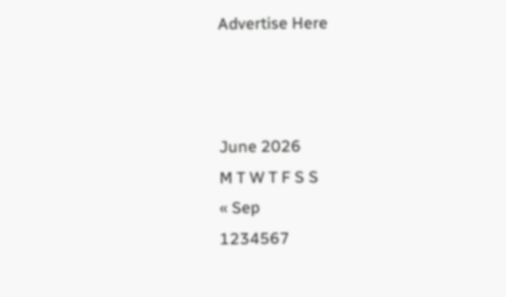Advertise Here



June 2026
M T W T F S S
« Sep
1234567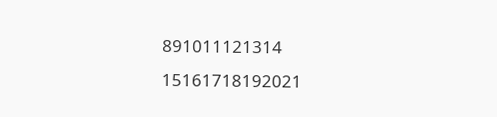891011121314
15161718192021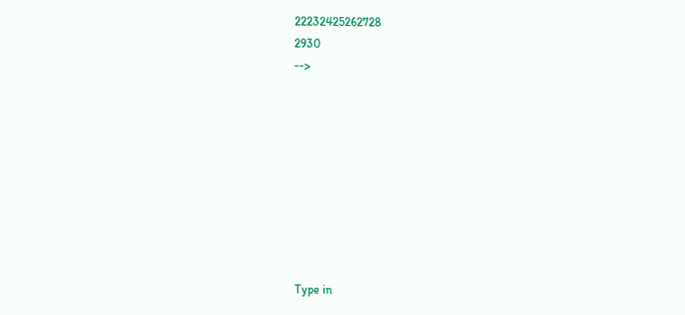22232425262728
2930
-->









 Type in